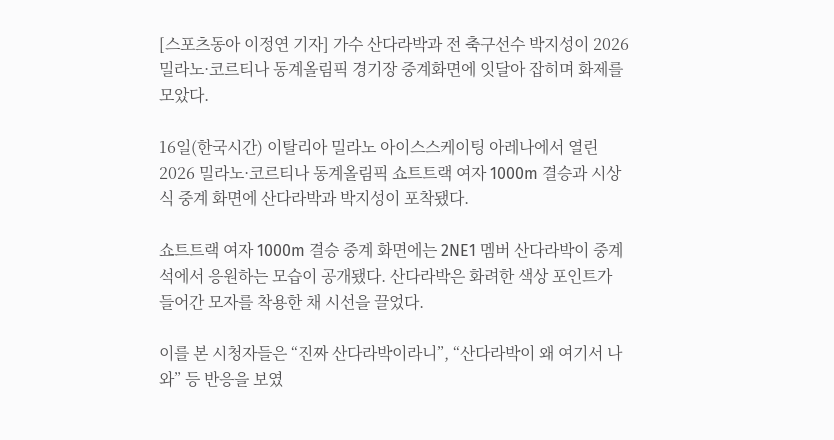[스포츠동아 이정연 기자] 가수 산다라박과 전 축구선수 박지성이 2026 밀라노·코르티나 동계올림픽 경기장 중계화면에 잇달아 잡히며 화제를 모았다.

16일(한국시간) 이탈리아 밀라노 아이스스케이팅 아레나에서 열린 2026 밀라노·코르티나 동계올림픽 쇼트트랙 여자 1000m 결승과 시상식 중계 화면에 산다라박과 박지성이 포착됐다.

쇼트트랙 여자 1000m 결승 중계 화면에는 2NE1 멤버 산다라박이 중계석에서 응원하는 모습이 공개됐다. 산다라박은 화려한 색상 포인트가 들어간 모자를 착용한 채 시선을 끌었다.

이를 본 시청자들은 “진짜 산다라박이라니”, “산다라박이 왜 여기서 나와” 등 반응을 보였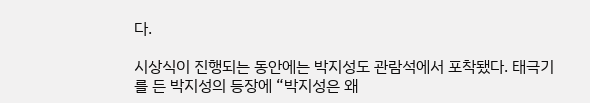다.

시상식이 진행되는 동안에는 박지성도 관람석에서 포착됐다. 태극기를 든 박지성의 등장에 “박지성은 왜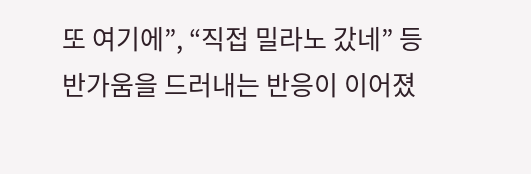또 여기에”, “직접 밀라노 갔네” 등 반가움을 드러내는 반응이 이어졌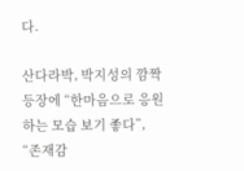다.

산다라박, 박지성의 깜짝 등장에 “한마음으로 응원하는 모습 보기 좋다”, “존재감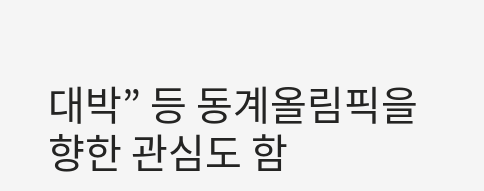대박” 등 동계올림픽을 향한 관심도 함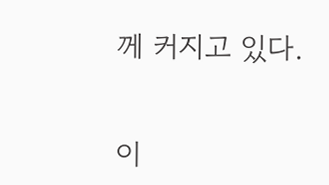께 커지고 있다.


이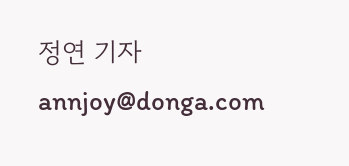정연 기자 annjoy@donga.com